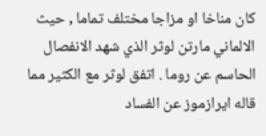كان مناخا او مزاجا مختلف تماما , حيث الالماني مارتن لوثر الذي شهد الانفصال الحاسم عن روما . اتفق لوثر مع الكثير مما قاله ايرازموز عن الفساد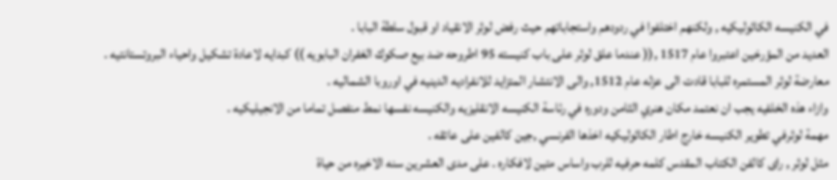في الكنيسه الكاثوليكيه , ولكنهم اختلفوا في ردودهم واستجاباتهم حيث رفض لوثر الانقياد او قبول سلطة البابا .
العديد من المؤرخين اعتبروا عام 1517 ,(( عندما علق لوثر على باب كنيسته 95 اطروحه ضد بيع صكوك الغفران البابويه )) كبدايه لاعادة تشكيل واحياء البروتستانتيه .
معارضة لوثر المستمره للبابا قادت الى عزله عام 1512, والى الانتشار المتزايد للانفراديه الدينيه في اوروبا الشماليه .
وازاء هذه الخلفيه يجب ان نعتمد مكان هنري الثامن ودوره في رئاسة الكنيسه الانقليزيه والكنيسه نفسها نمط منفصل تماما من الانجيليكيه .
مهمة لوثرفي تطوير الكنيسه خارج اطار الكاثوليكيه اخذها الفرنسي ,جين كالفين على عاتقه .
مثل لوثر , راى كالفن الكتاب المقدس كلمه حرفيه للرب واساس متين لافكاره . على مدى العشرين سنه الاخيره من حياة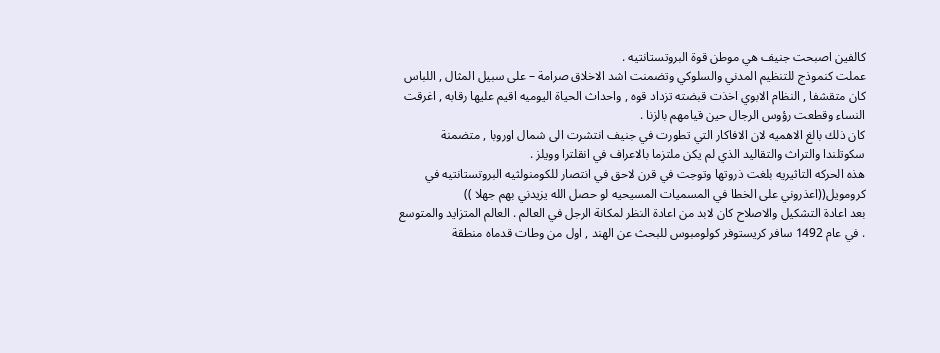كالفين اصبحت جنيف هي موطن قوة البروتستانتيه .
عملت كنموذج للتنظيم المدني والسلوكي وتضمنت اشد الاخلاق صرامة – على سبيل المثال , اللباس كان متقشفا , النظام الابوي اخذت قبضته تزداد قوه , واحداث الحياة اليوميه اقيم عليها رقابه , اغرقت النساء وقطعت رؤوس الرجال حين قيامهم بالزنا .
كان ذلك بالغ الاهميه لان الافاكار التي تطورت في جنيف انتشرت الى شمال اوروبا , متضمنة سكوتلندا والتراث والتقاليد الذي لم يكن ملتزما بالاعراف في انقلترا وويلز .
هذه الحركه التاثيريه بلغت ذروتها وتوجت في قرن لاحق في انتصار للكومنولثيه البروتستانتيه في كرومويل((اعذروني على الخطا في المسميات المسيحيه لو حصل الله يزيدني بهم جهلا ))
بعد اعادة التشكيل والاصلاح كان لابد من اعادة النظر لمكانة الرجل في العالم . العالم المتزايد والمتوسع . في عام 1492 سافر كريستوفر كولومبوس للبحث عن الهند , اول من وطات قدماه منطقة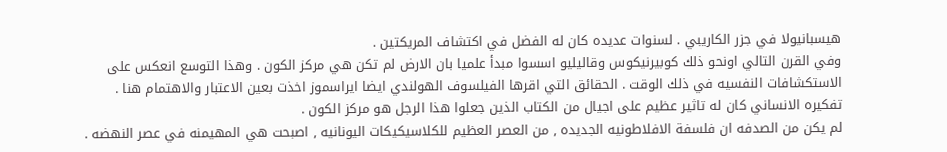هيسبانيولا في جزر الكاريبي . لسنوات عديده كان له الفضل في اكتشاف المريكتين .
وفي القرن التالي اونحو ذلك كوبيرنيكوس وقاليليو اسسوا مبدأ علميا بان الارض لم تكن هي مركز الكون . وهذا التوسع انعكس على الاستكشافات النفسيه في ذلك الوقت . الحقائق التي اقرها الفيلسوف الهولندي ايضا ايراسموز اخذت بعين الاعتبار والاهتمام هنا . تفكيره الانساني كان له تاثير عظيم على اجيال من الكتاب الذين جعلوا هذا الرجل هو مركز الكون .
لم يكن من الصدفه ان فلسفة الافلاطونيه الجديده , من العصر العظيم للكلاسيكيكات اليونانيه , اصبحت هي المهيمنه في عصر النهضه .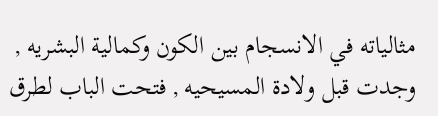مثالياته في الانسجام بين الكون وكمالية البشريه , وجدت قبل ولادة المسيحيه , فتحت الباب لطرق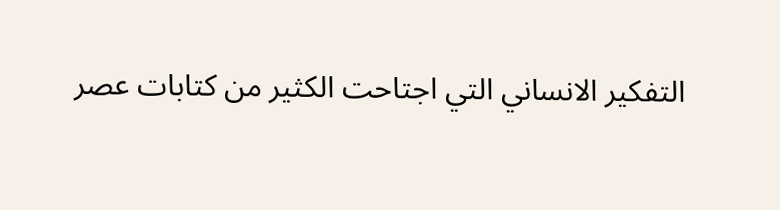التفكير الانساني التي اجتاحت الكثير من كتابات عصر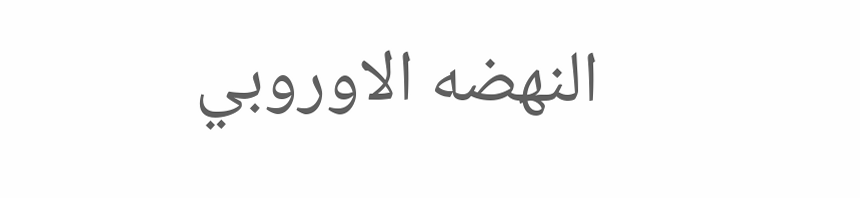النهضه الاوروبي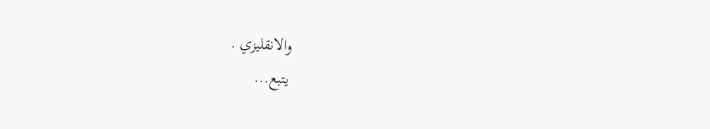والانقليزي .
يتبع...